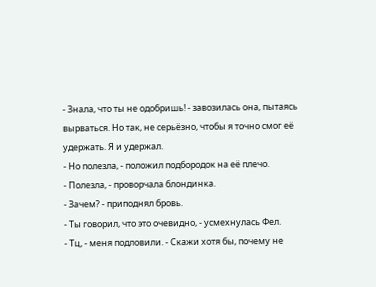- Знала, что ты не одобришь! - завозилась она, пытаясь вырваться. Но так, не серьёзно, чтобы я точно смог её удержать. Я и удержал.
- Но полезла, - положил подбородок на её плечо.
- Полезла, - проворчала блондинка.
- Зачем? - приподнял бровь.
- Ты говорил, что это очевидно, - усмехнулась Фел.
- Тц, - меня подловили. - Скажи хотя бы, почему не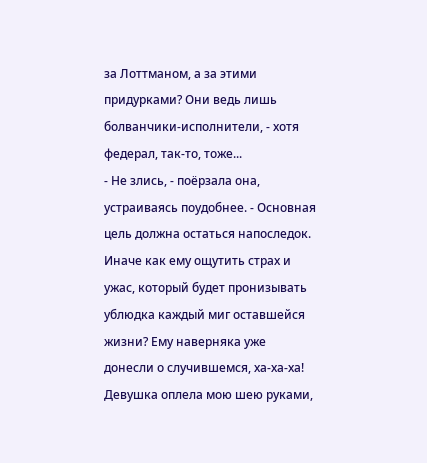за Лоттманом, а за этими придурками? Они ведь лишь болванчики-исполнители, - хотя федерал, так-то, тоже...
- Не злись, - поёрзала она, устраиваясь поудобнее. - Основная цель должна остаться напоследок. Иначе как ему ощутить страх и ужас, который будет пронизывать ублюдка каждый миг оставшейся жизни? Ему наверняка уже донесли о случившемся, ха-ха-ха!
Девушка оплела мою шею руками,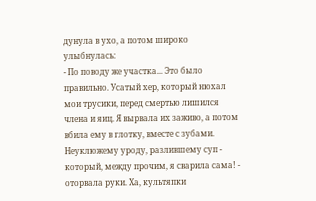дунула в ухо, а потом широко улыбнулась:
- По поводу же участка... Это было правильно. Усатый хер, который нюхал мои трусики, перед смертью лишился члена и яиц. Я вырвала их заживо, а потом вбила ему в глотку, вместе с зубами. Неуклюжему уроду, разлившему суп - который, между прочим, я сварила сама! - оторвала руки. Ха, культяпки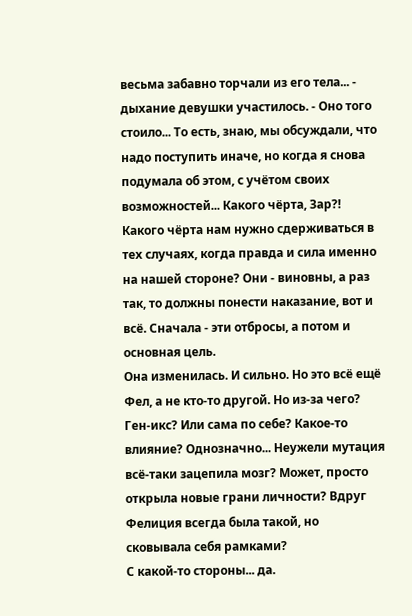весьма забавно торчали из его тела... - дыхание девушки участилось. - Оно того стоило... То есть, знаю, мы обсуждали, что надо поступить иначе, но когда я снова подумала об этом, с учётом своих возможностей... Какого чёрта, Зар?! Какого чёрта нам нужно сдерживаться в тех случаях, когда правда и сила именно на нашей стороне? Они - виновны, а раз так, то должны понести наказание, вот и всё. Сначала - эти отбросы, а потом и основная цель.
Она изменилась. И сильно. Но это всё ещё Фел, а не кто-то другой. Но из-за чего? Ген-икс? Или сама по себе? Какое-то влияние? Однозначно... Неужели мутация всё-таки зацепила мозг? Может, просто открыла новые грани личности? Вдруг Фелиция всегда была такой, но сковывала себя рамками?
С какой-то стороны... да.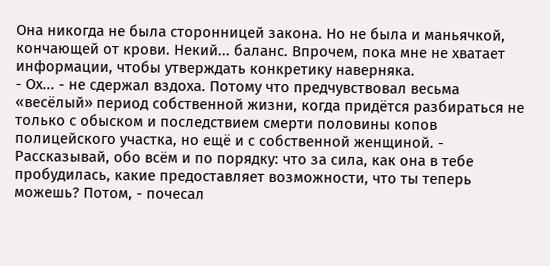Она никогда не была сторонницей закона. Но не была и маньячкой, кончающей от крови. Некий... баланс. Впрочем, пока мне не хватает информации, чтобы утверждать конкретику наверняка.
- Ох... - не сдержал вздоха. Потому что предчувствовал весьма «весёлый» период собственной жизни, когда придётся разбираться не только с обыском и последствием смерти половины копов полицейского участка, но ещё и с собственной женщиной. - Рассказывай, обо всём и по порядку: что за сила, как она в тебе пробудилась, какие предоставляет возможности, что ты теперь можешь? Потом, - почесал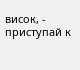висок, - приступай к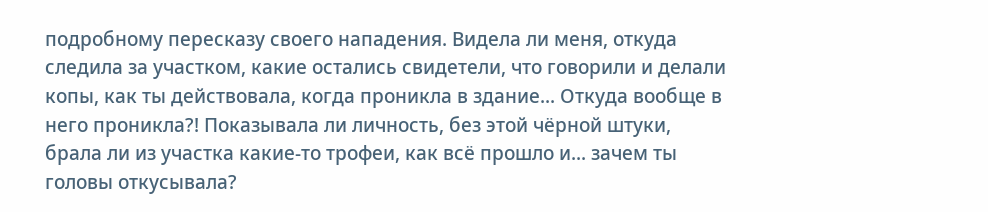подробному пересказу своего нападения. Видела ли меня, откуда следила за участком, какие остались свидетели, что говорили и делали копы, как ты действовала, когда проникла в здание... Откуда вообще в него проникла?! Показывала ли личность, без этой чёрной штуки, брала ли из участка какие-то трофеи, как всё прошло и... зачем ты головы откусывала?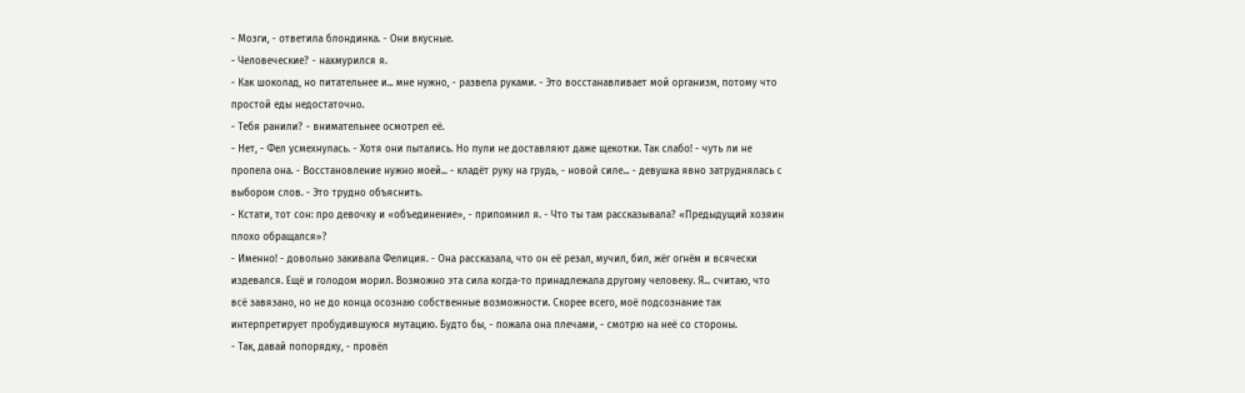- Мозги, - ответила блондинка. - Они вкусные.
- Человеческие? - нахмурился я.
- Как шоколад, но питательнее и... мне нужно, - развела руками. - Это восстанавливает мой организм, потому что простой еды недостаточно.
- Тебя ранили? - внимательнее осмотрел её.
- Нет, - Фел усмехнулась. - Хотя они пытались. Но пули не доставляют даже щекотки. Так слабо! - чуть ли не пропела она. - Восстановление нужно моей... - кладёт руку на грудь, - новой силе... - девушка явно затруднялась с выбором слов. - Это трудно объяснить.
- Кстати, тот сон: про девочку и «объединение», - припомнил я. - Что ты там рассказывала? «Предыдущий хозяин плохо обращался»?
- Именно! - довольно закивала Фелиция. - Она рассказала, что он её резал, мучил, бил, жёг огнём и всячески издевался. Ещё и голодом морил. Возможно эта сила когда-то принадлежала другому человеку. Я... считаю, что всё завязано, но не до конца осознаю собственные возможности. Скорее всего, моё подсознание так интерпретирует пробудившуюся мутацию. Будто бы, - пожала она плечами, - смотрю на неё со стороны.
- Так, давай попорядку, - провёл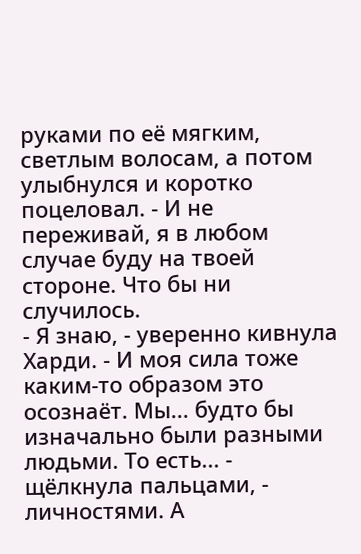руками по её мягким, светлым волосам, а потом улыбнулся и коротко поцеловал. - И не переживай, я в любом случае буду на твоей стороне. Что бы ни случилось.
- Я знаю, - уверенно кивнула Харди. - И моя сила тоже каким-то образом это осознаёт. Мы... будто бы изначально были разными людьми. То есть... - щёлкнула пальцами, - личностями. А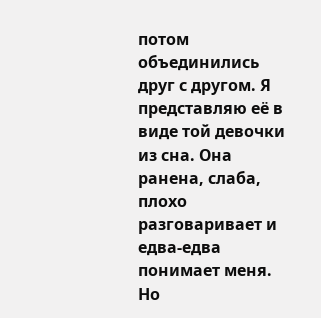потом объединились друг с другом. Я представляю её в виде той девочки из сна. Она ранена, слаба, плохо разговаривает и едва-едва понимает меня. Но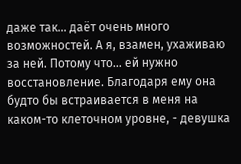даже так... даёт очень много возможностей. А я, взамен, ухаживаю за ней. Потому что... ей нужно восстановление. Благодаря ему она будто бы встраивается в меня на каком-то клеточном уровне, - девушка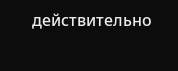действительно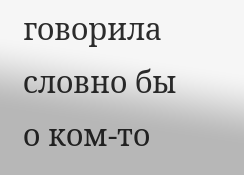говорила словно бы о ком-то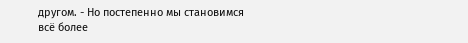другом. - Но постепенно мы становимся всё более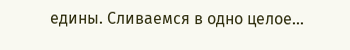едины. Сливаемся в одно целое...